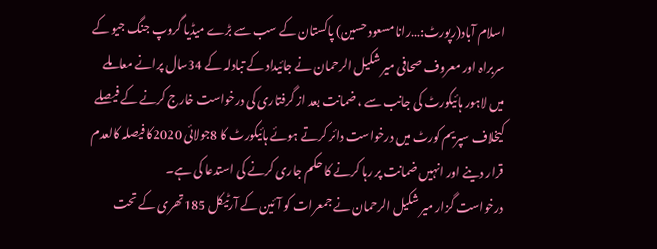اسلام آباد(رپورٹ:…رانا مسعود حسین) پاکستان کے سب سے بڑے میڈیا گروپ جنگ جیو کے سربراہ اور معروف صحافی میر شکیل الرحمان نے جائیداد کے تبادلہ کے 34سال پرانے معاملے میں لاہور ہائیکورٹ کی جانب سے ، ضمانت بعد از گرفتاری کی درخواست خارج کرنے کے فیصلے کیخلاف سپریم کورٹ میں درخواست دائر کرتے ہوئے ہائیکورٹ کا 8جولائی 2020کا فیصلہ کالعدم قرار دینے اور انہیں ضمانت پر رہا کرنے کا حکم جاری کرنے کی استدعا کی ہے۔
درخواست گزار میر شکیل الرحمان نے جمعرات کو آ ئین کے آرٹیکل 185تھری کے تحت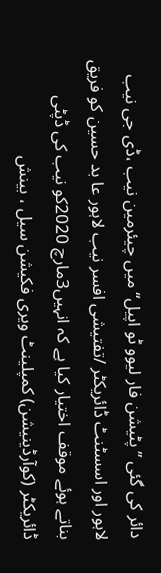دائر کی گئی ’’پٹیشن فار لیوو ٹو اپیل‘‘ میں چیئرمین نیب ،ڈی جی نیب لاہور اور اسسٹنٹ ڈائریکٹر /تفتیشی افسر نیب لاہور عا بد حسین کو فریق بناتے ہوئے موقف اختیار کیا ہے کہ انہیں3مارچ 2020کو نیب کی ڈپٹی ڈائریکٹر (کوآرڈینیشن) کمپلینٹ ویری فکیشن سیل ، بینش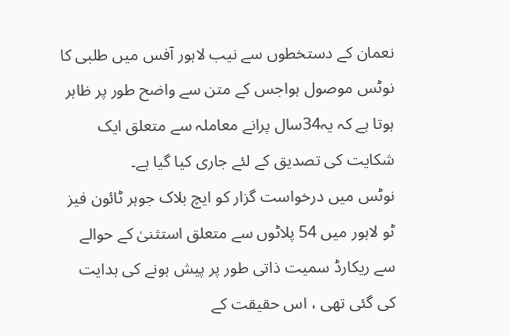نعمان کے دستخطوں سے نیب لاہور آفس میں طلبی کا نوٹس موصول ہواجس کے متن سے واضح طور پر ظاہر ہوتا ہے کہ یہ34سال پرانے معاملہ سے متعلق ایک شکایت کی تصدیق کے لئے جاری کیا گیا ہے۔
نوٹس میں درخواست گزار کو ایچ بلاک جوہر ٹائون فیز ٹو لاہور میں 54 پلاٹوں سے متعلق استثنیٰ کے حوالے سے ریکارڈ سمیت ذاتی طور پر پیش ہونے کی ہدایت کی گئی تھی ، اس حقیقت کے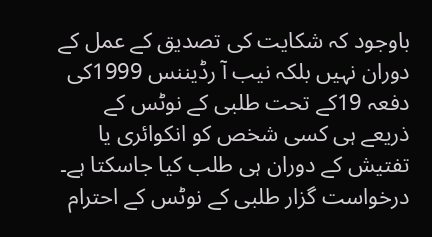باوجود کہ شکایت کی تصدیق کے عمل کے دوران نہیں بلکہ نیب آ رڈیننس 1999کی دفعہ 19کے تحت طلبی کے نوٹس کے ذریعے ہی کسی شخص کو انکوائری یا تفتیش کے دوران ہی طلب کیا جاسکتا ہے۔
درخواست گزار طلبی کے نوٹس کے احترام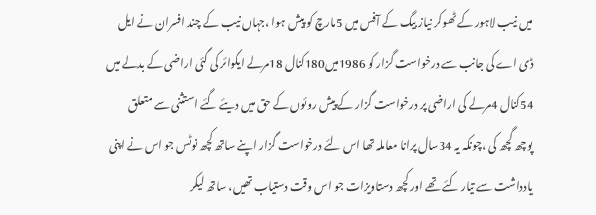میں نیب لاہور کے ٹھوکر نیاز بیگ کے آفس میں 5مارچ کو پیش ہوا ،جہاں نیب کے چند افسران نے ایل ڈی اے کی جانب سے درخواست گزار کو 1986میں180کنال 18مرلے ایکوائر کی گئی اراضی کے بدلے میں 54کنال 4مرلے کی اراضی پر درخواست گزار کے پیش روئوں کے حق میں دیئے گئے استثنی سے متعلق پوچھ گچھ کی ،چونکہ یہ 34سال پرانا معاملہ تھا اس لئے درخواست گزار اپنے ساتھ کچھ نوٹس جو اس نے اپنی یادداشت سے تیار کئے تھے اور کچھ دستاویزات جو اس وقت دستیاب تھیں، ساتھ لیکر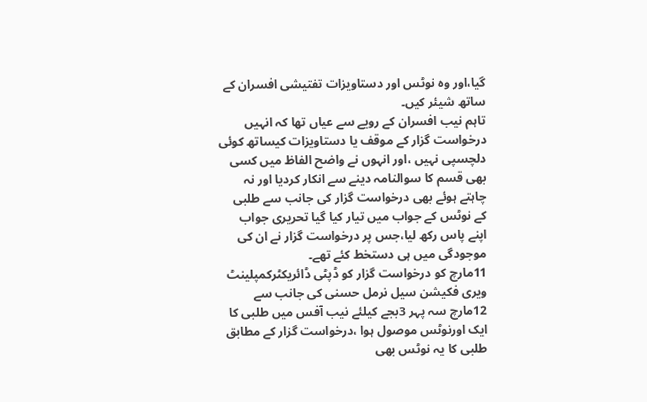گیا،اور وہ نوٹس اور دستاویزات تفتیشی افسران کے ساتھ شیئر کیں۔
تاہم نیب افسران کے رویے سے عیاں تھا کہ انہیں درخواست گزار کے موقف یا دستاویزات کیساتھ کوئی دلچسپی نہیں ،اور انہوں نے واضح الفاظ میں کسی بھی قسم کا سوالنامہ دینے سے انکار کردیا اور نہ چاہتے ہوئے بھی درخواست گزار کی جانب سے طلبی کے نوٹس کے جواب میں تیار کیا گیا تحریری جواب اپنے پاس رکھ لیا،جس پر درخواست گزار نے ان کی موجودگی میں ہی دستخط کئے تھے۔
11مارچ کو درخواست گزار کو ڈپٹی ڈائریکٹرکمپلینٹ ویری فکیشن سیل نرمل حسنی کی جانب سے 12مارچ سہ پہر 3بجے کیلئے نیب آفس میں طلبی کا ایک اورنوٹس موصول ہوا ،درخواست گزار کے مطابق طلبی کا یہ نوٹس بھی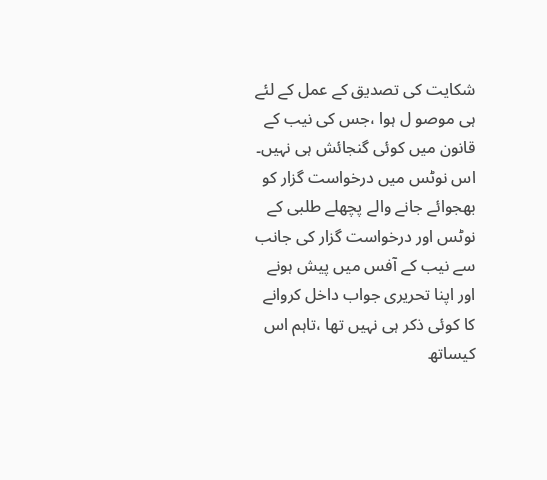شکایت کی تصدیق کے عمل کے لئے ہی موصو ل ہوا ،جس کی نیب کے قانون میں کوئی گنجائش ہی نہیں۔
اس نوٹس میں درخواست گزار کو بھجوائے جانے والے پچھلے طلبی کے نوٹس اور درخواست گزار کی جانب سے نیب کے آفس میں پیش ہونے اور اپنا تحریری جواب داخل کروانے کا کوئی ذکر ہی نہیں تھا ،تاہم اس کیساتھ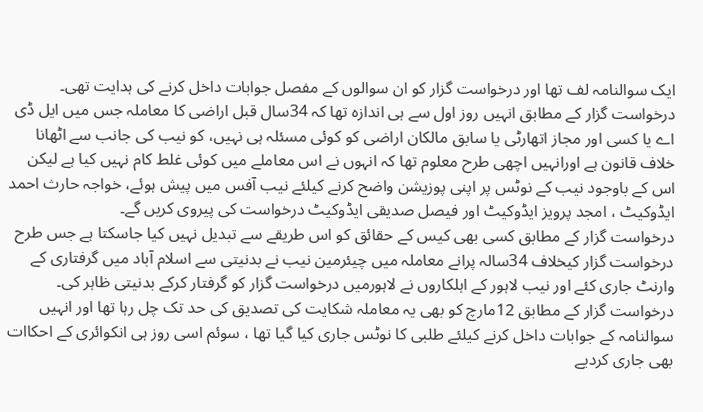ایک سوالنامہ لف تھا اور درخواست گزار کو ان سوالوں کے مفصل جوابات داخل کرنے کی ہدایت تھی۔
درخواست گزار کے مطابق انہیں روز اول سے ہی اندازہ تھا کہ 34سال قبل اراضی کا معاملہ جس میں ایل ڈی اے یا کسی اور مجاز اتھارٹی یا سابق مالکان اراضی کو کوئی مسئلہ ہی نہیں، کو نیب کی جانب سے اٹھانا خلاف قانون ہے اورانہیں اچھی طرح معلوم تھا کہ انہوں نے اس معاملے میں کوئی غلط کام نہیں کیا ہے لیکن اس کے باوجود نیب کے نوٹس پر اپنی پوزیشن واضح کرنے کیلئے نیب آفس میں پیش ہوئے، خواجہ حارث احمد ایڈوکیٹ ، امجد پرویز ایڈوکیٹ اور فیصل صدیقی ایڈوکیٹ درخواست کی پیروی کریں گے۔
درخواست گزار کے مطابق کسی بھی کیس کے حقائق کو اس طریقے سے تبدیل نہیں کیا جاسکتا ہے جس طرح درخواست گزار کیخلاف 34سالہ پرانے معاملہ میں چیئرمین نیب نے بدنیتی سے اسلام آباد میں گرفتاری کے وارنٹ جاری کئے اور نیب لاہور کے اہلکاروں نے لاہورمیں درخواست گزار کو گرفتار کرکے بدنیتی ظاہر کی۔
درخواست گزار کے مطابق 12مارچ کو بھی یہ معاملہ شکایت کی تصدیق کی حد تک چل رہا تھا اور انہیں سوالنامہ کے جوابات داخل کرنے کیلئے طلبی کا نوٹس جاری کیا گیا تھا ، سوئم اسی روز ہی انکوائری کے احکاات بھی جاری کردیے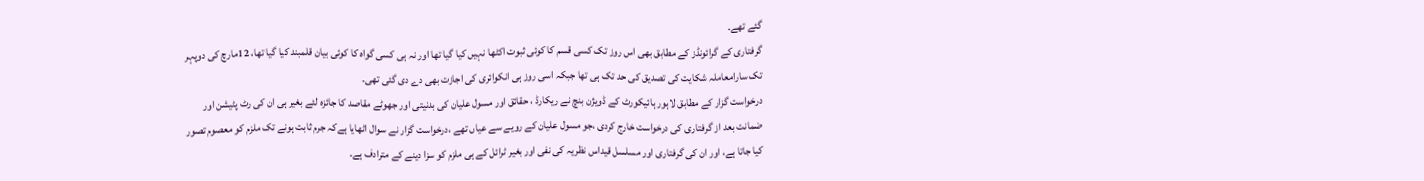گئے تھے۔
گرفتاری کے گرائونڈز کے مطابق بھی اس روز تک کسی قسم کا کوئی ثبوت اکٹھا نہیں کیا گیا تھا اور نہ ہی کسی گواہ کا کوئی بیان قلمبند کیا گیا تھا، 12مارچ کی دوپہر تک سارامعاملہ شکایت کی تصدیق کی حد تک ہی تھا جبکہ اسی روز ہی انکوائری کی اجازت بھی دے دی گئی تھی۔
درخواست گزار کے مطابق لاہور ہائیکورٹ کے ڈویژن بنچ نے ریکارڈ ، حقائق اور مسول علیان کی بدنیتی اور جھوٹے مقاصد کا جائزہ لئے بغیر ہی ان کی رٹ پٹیشن اور ضمانت بعد از گرفتاری کی درخواست خارج کردی ،جو مسول علیان کے رویے سے عیاں تھے ،درخواست گزار نے سوال اٹھایا ہےکہ جرم ثابت ہونے تک ملزم کو معصوم تصور کیا جاتا ہے، اور ان کی گرفتاری اور مسلسل قیداس نظریہ کی نفی اور بغیر ٹرائل کے ہی ملزم کو سزا دینے کے مترادف ہے۔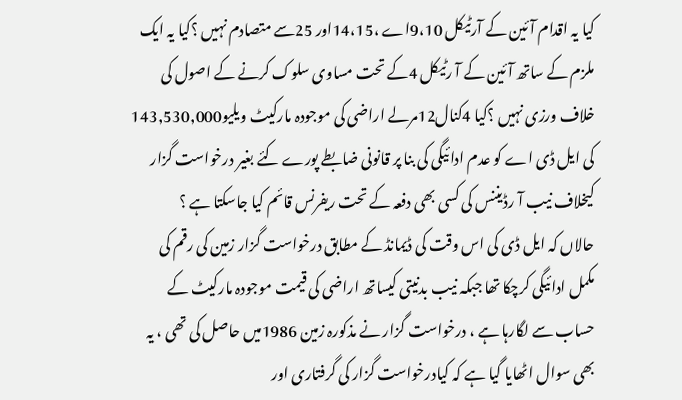کیا یہ اقدام آئین کے آرٹیکل 9،10اے ،14،15اور 25سے متصادم نہیں ؟کیا یہ ایک ملزم کے ساتھ آئین کے آ رٹیکل 4کے تحت مساوی سلوک کرنے کے اصول کی خلاف ورزی نہیں ؟کیا 4کنال12مرلے اراضی کی موجودہ مارکیٹ ویلیو143,530,000 کی ایل ڈی اے کو عدم ادائیگی کی بنا پر قانونی ضابطے پورے کئے بغیر درخواست گزار کیخلاف نیب آ رڈیننس کی کسی بھی دفعہ کے تحت ریفرنس قائم کیا جاسکتا ہے ؟
حالاں کہ ایل ڈی کی اس وقت کی ڈیمانڈ کے مطابق درخواست گزار زمین کی رقم کی مکمل ادائیگی کرچکا تھا جبکہ نیب بدنیتی کیساتھ اراضی کی قیمت موجودہ مارکیٹ کے حساب سے لگارہا ہے ، درخواست گزار نے مذکورہ زمین 1986میں حاصل کی تھی ، یہ بھی سوال اٹھایا گیا ہے کہ کیادرخواست گزار کی گرفتاری اور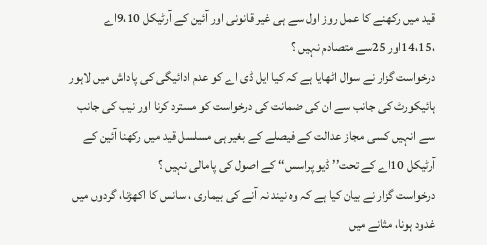قید میں رکھنے کا عمل روز اول سے ہی غیر قانونی اور آئین کے آرٹیکل 9،10اے ،14،15اور 25سے متصادم نہیں ؟
درخواست گزار نے سوال اٹھایا ہے کہ کیا ایل ڈی اے کو عدم ادائیگی کی پاداش میں لاہور ہائیکورٹ کی جانب سے ان کی ضمانت کی درخواست کو مسترد کرنا اور نیب کی جانب سے انہیں کسی مجاز عدالت کے فیصلے کے بغیر ہی مسلسل قید میں رکھنا آئین کے آرٹیکل 10اے کے تحت’’ ڈیو پراسس‘‘ کے اصول کی پامالی نہیں ؟
درخواست گزار نے بیان کیا ہے کہ وہ نیند نہ آنے کی بیماری ، سانس کا اکھڑنا، گردوں میں غدود ہونا، مثانے میں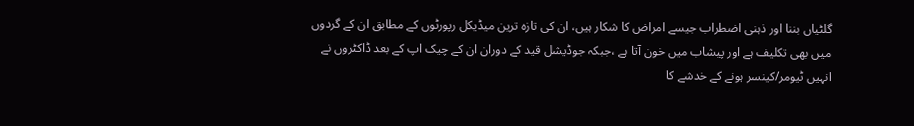گلٹیاں بننا اور ذہنی اضطراب جیسے امراض کا شکار ہیں، ان کی تازہ ترین میڈیکل رپورٹوں کے مطابق ان کے گردوں میں بھی تکلیف ہے اور پیشاب میں خون آتا ہے ،جبکہ جوڈیشل قید کے دوران ان کے چیک اپ کے بعد ڈاکٹروں نے انہیں ٹیومر/کینسر ہونے کے خدشے کا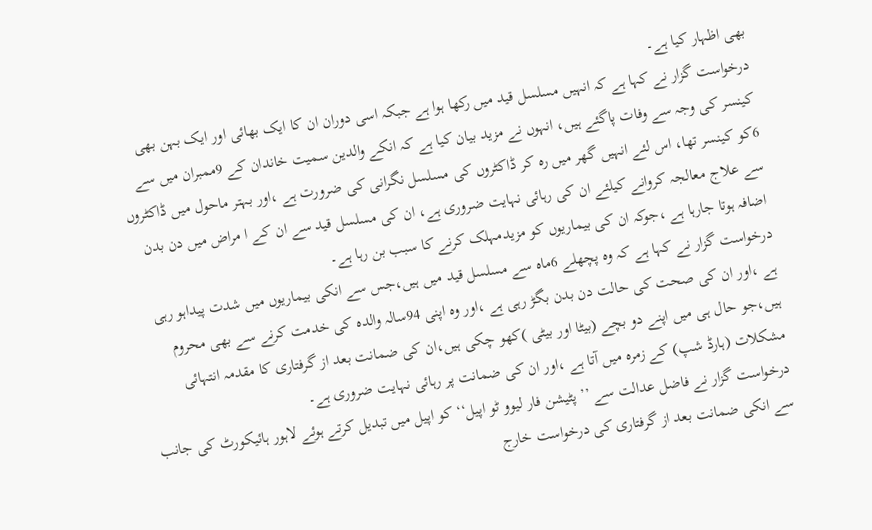بھی اظہار کیا ہے۔
درخواست گزار نے کہا ہے کہ انہیں مسلسل قید میں رکھا ہوا ہے جبکہ اسی دوران ان کا ایک بھائی اور ایک بہن بھی کینسر کی وجہ سے وفات پاگئے ہیں، انہوں نے مزید بیان کیا ہے کہ انکے والدین سمیت خاندان کے 9ممبران میں سے 6کو کینسر تھا، اس لئے انہیں گھر میں رہ کر ڈاکٹروں کی مسلسل نگرانی کی ضرورت ہے ،اور بہتر ماحول میں ڈاکٹروں سے علاج معالجہ کروانے کیلئے ان کی رہائی نہایت ضروری ہے، ان کی مسلسل قید سے ان کے ا مراض میں دن بدن اضافہ ہوتا جارہا ہے ،جوکہ ان کی بیماریوں کو مزیدمہلک کرنے کا سبب بن رہا ہے۔
درخواست گزار نے کہا ہے کہ وہ پچھلے 6ماہ سے مسلسل قید میں ہیں،جس سے انکی بیماریوں میں شدت پیداہو رہی ہے ،اور ان کی صحت کی حالت دن بدن بگڑ رہی ہے ،اور وہ اپنی 94سالہ والدہ کی خدمت کرنے سے بھی محروم ہیں،جو حال ہی میں اپنے دو بچے (بیٹا اور بیٹی )کھو چکی ہیں،ان کی ضمانت بعد از گرفتاری کا مقدمہ انتہائی مشکلات (ہارڈ شپ) کے زمرہ میں آتا ہے ،اور ان کی ضمانت پر رہائی نہایت ضروری ہے۔
درخواست گزار نے فاضل عدالت سے ’’ پٹیشن فار لیوو ٹو اپیل‘‘ کو اپیل میں تبدیل کرتے ہوئے لاہور ہائیکورٹ کی جانب سے انکی ضمانت بعد از گرفتاری کی درخواست خارج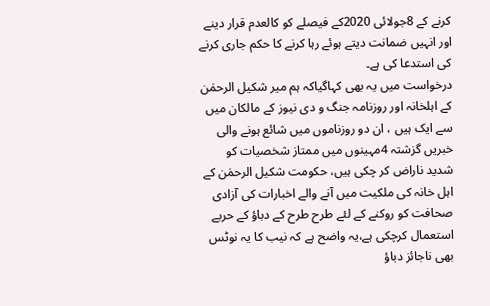کرنے کے 8جولائی 2020کے فیصلے کو کالعدم قرار دینے اور انہیں ضمانت دیتے ہوئے رہا کرنے کا حکم جاری کرنے کی استدعا کی ہے۔
درخواست میں یہ بھی کہاگیاکہ ہم میر شکیل الرحمٰن کے اہلخانہ اور روزنامہ جنگ و دی نیوز کے مالکان میں سے ایک ہیں ، ان دو روزناموں میں شائع ہونے والی خبریں گزشتہ 4مہینوں میں ممتاز شخصیات کو شدید ناراض کر چکی ہیں، حکومت شکیل الرحمٰن کے اہل خانہ کی ملکیت میں آنے والے اخبارات کی آزادی صحافت کو روکنے کے لئے طرح طرح کے دباؤ کے حربے استعمال کرچکی ہے،یہ واضح ہے کہ نیب کا یہ نوٹس بھی ناجائز دباؤ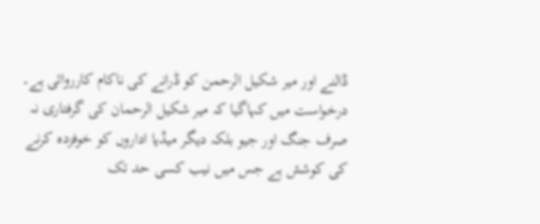ڈالنے اور میر شکیل الرحمن کو ڈرانے کی ناکام کارروائی ہے۔
درخواست میں کہاگیا کہ میر شکیل الرحمان کی گرفتاری نہ صرف جنگ اور جیو بلکہ دیگر میڈیا اداروں کو خوفزدہ کرنے کی کوشش ہے جس میں نیب کسی حد تک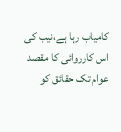کامیاب رہا ہے،نیب کی اس کارروائی کا مقصد عوام تک حقائق کو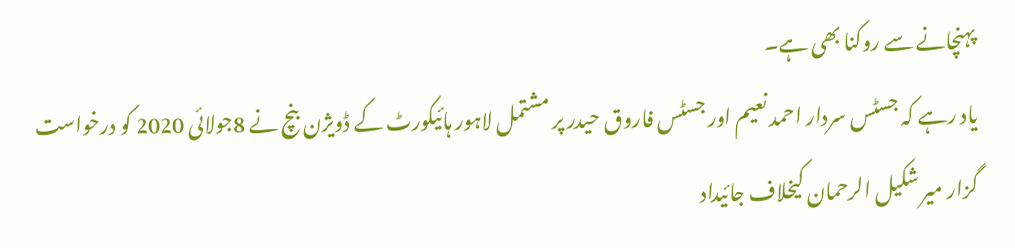پہنچانے سے روکنا بھی ہے۔
یاد رہے کہ جسٹس سردار احمد نعیم اور جسٹس فاروق حیدر پر مشتمل لاہور ہائیکورٹ کے ڈویژن بنچ نے 8جولائی 2020 کو درخواست گزار میر شکیل الرحمان کیخلاف جائیداد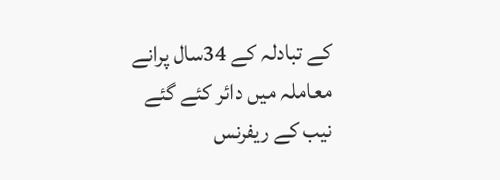کے تبادلہ کے 34سال پرانے معاملہ میں دائر کئے گئے نیب کے ریفرنس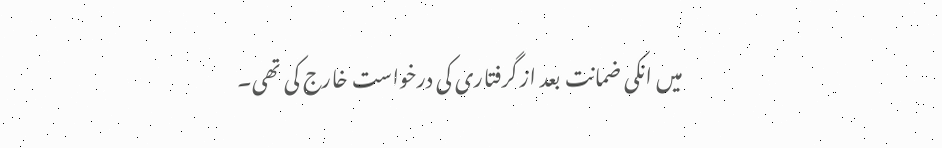میں انکی ضمانت بعد از گرفتاری کی درخواست خارج کی تھی۔